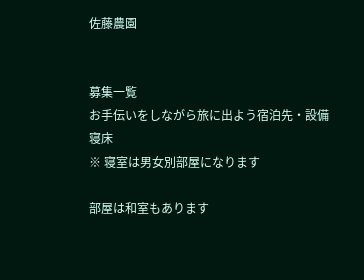佐藤農園


募集一覧
お手伝いをしながら旅に出よう宿泊先・設備
寝床
※ 寝室は男女別部屋になります

部屋は和室もあります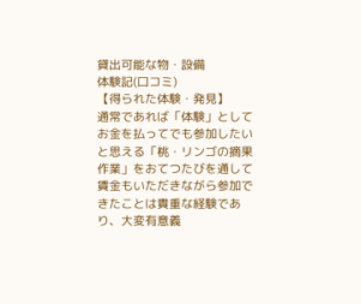貸出可能な物・設備
体験記(口コミ)
【得られた体験・発見】
通常であれば「体験」としてお金を払ってでも参加したいと思える「桃・リンゴの摘果作業」をおてつたびを通して賃金もいただきながら参加できたことは貴重な経験であり、大変有意義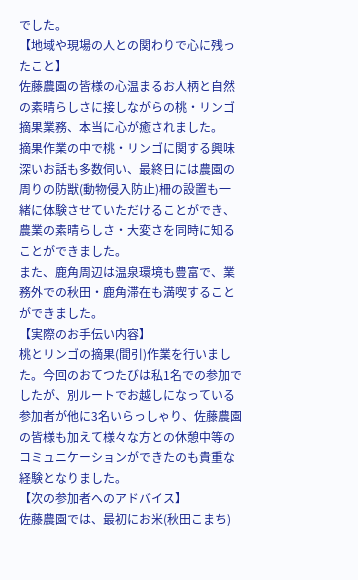でした。
【地域や現場の人との関わりで心に残ったこと】
佐藤農園の皆様の心温まるお人柄と自然の素晴らしさに接しながらの桃・リンゴ摘果業務、本当に心が癒されました。
摘果作業の中で桃・リンゴに関する興味深いお話も多数伺い、最終日には農園の周りの防獣(動物侵入防止)柵の設置も一緒に体験させていただけることができ、農業の素晴らしさ・大変さを同時に知ることができました。
また、鹿角周辺は温泉環境も豊富で、業務外での秋田・鹿角滞在も満喫することができました。
【実際のお手伝い内容】
桃とリンゴの摘果(間引)作業を行いました。今回のおてつたびは私1名での参加でしたが、別ルートでお越しになっている参加者が他に3名いらっしゃり、佐藤農園の皆様も加えて様々な方との休憩中等のコミュニケーションができたのも貴重な経験となりました。
【次の参加者へのアドバイス】
佐藤農園では、最初にお米(秋田こまち)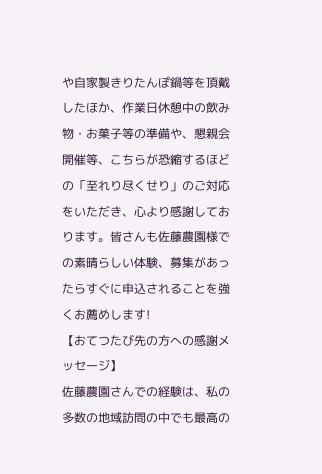や自家製きりたんぽ鍋等を頂戴したほか、作業日休憩中の飲み物・お菓子等の準備や、懇親会開催等、こちらが恐縮するほどの「至れり尽くせり」のご対応をいただき、心より感謝しております。皆さんも佐藤農園様での素晴らしい体験、募集があったらすぐに申込されることを強くお薦めします!
【おてつたび先の方への感謝メッセージ】
佐藤農園さんでの経験は、私の多数の地域訪問の中でも最高の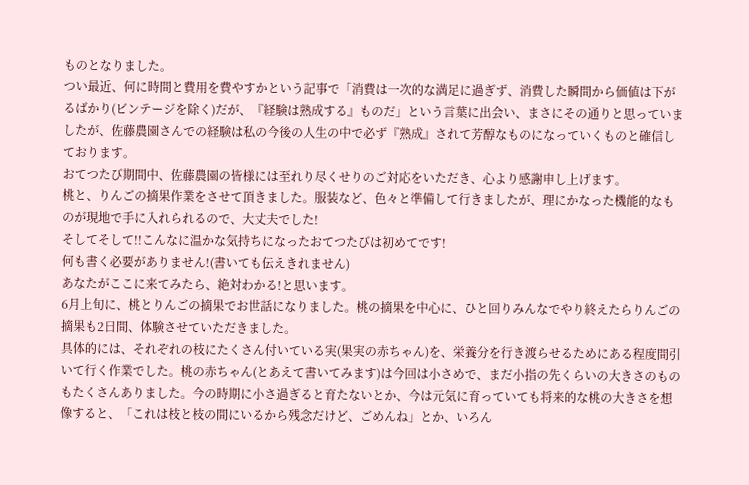ものとなりました。
つい最近、何に時間と費用を費やすかという記事で「消費は一次的な満足に過ぎず、消費した瞬間から価値は下がるばかり(ビンテージを除く)だが、『経験は熟成する』ものだ」という言葉に出会い、まさにその通りと思っていましたが、佐藤農園さんでの経験は私の今後の人生の中で必ず『熟成』されて芳醇なものになっていくものと確信しております。
おてつたび期間中、佐藤農園の皆様には至れり尽くせりのご対応をいただき、心より感謝申し上げます。
桃と、りんごの摘果作業をさせて頂きました。服装など、色々と準備して行きましたが、理にかなった機能的なものが現地で手に入れられるので、大丈夫でした!
そしてそして!!こんなに温かな気持ちになったおてつたびは初めてです!
何も書く必要がありません!(書いても伝えきれません)
あなたがここに来てみたら、絶対わかる!と思います。
6月上旬に、桃とりんごの摘果でお世話になりました。桃の摘果を中心に、ひと回りみんなでやり終えたらりんごの摘果も2日間、体験させていただきました。
具体的には、それぞれの枝にたくさん付いている実(果実の赤ちゃん)を、栄養分を行き渡らせるためにある程度間引いて行く作業でした。桃の赤ちゃん(とあえて書いてみます)は今回は小さめで、まだ小指の先くらいの大きさのものもたくさんありました。今の時期に小さ過ぎると育たないとか、今は元気に育っていても将来的な桃の大きさを想像すると、「これは枝と枝の間にいるから残念だけど、ごめんね」とか、いろん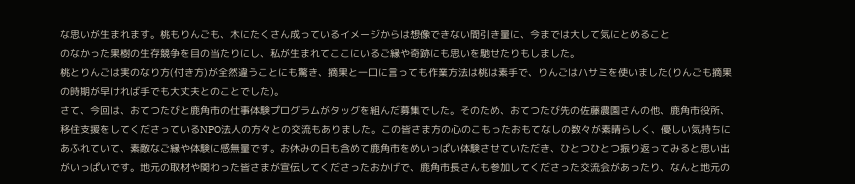な思いが生まれます。桃もりんごも、木にたくさん成っているイメージからは想像できない間引き量に、今までは大して気にとめること
のなかった果樹の生存競争を目の当たりにし、私が生まれてここにいるご縁や奇跡にも思いを馳せたりもしました。
桃とりんごは実のなり方(付き方)が全然違うことにも驚き、摘果と一口に言っても作業方法は桃は素手で、りんごはハサミを使いました(りんごも摘果の時期が早ければ手でも大丈夫とのことでした)。
さて、今回は、おてつたびと鹿角市の仕事体験プログラムがタッグを組んだ募集でした。そのため、おてつたび先の佐藤農園さんの他、鹿角市役所、移住支援をしてくださっているNPO法人の方々との交流もありました。この皆さま方の心のこもったおもてなしの数々が素晴らしく、優しい気持ちにあふれていて、素敵なご縁や体験に感無量です。お休みの日も含めて鹿角市をめいっぱい体験させていただき、ひとつひとつ振り返ってみると思い出がいっぱいです。地元の取材や関わった皆さまが宣伝してくださったおかげで、鹿角市長さんも参加してくださった交流会があったり、なんと地元の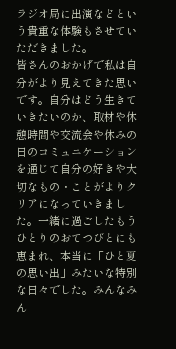ラジオ局に出演などという貴重な体験もさせていただきました。
皆さんのおかげで私は自分がより見えてきた思いです。自分はどう生きていきたいのか、取材や休憩時間や交流会や休みの日のコミュニケーションを通じて自分の好きや大切なもの・ことがよりクリアになっていきました。一緒に過ごしたもうひとりのおてつびとにも恵まれ、本当に「ひと夏の思い出」みたいな特別な日々でした。みんなみん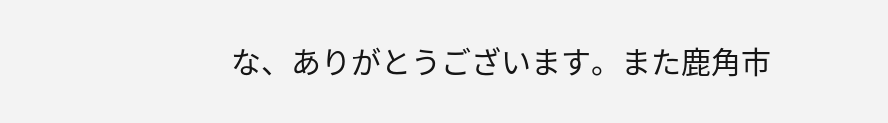な、ありがとうございます。また鹿角市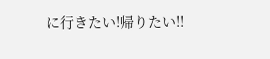に行きたい!帰りたい!!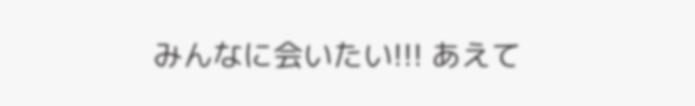みんなに会いたい!!! あえて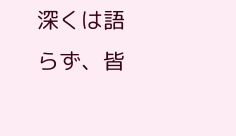深くは語らず、皆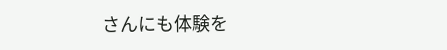さんにも体験を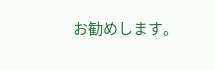お勧めします。